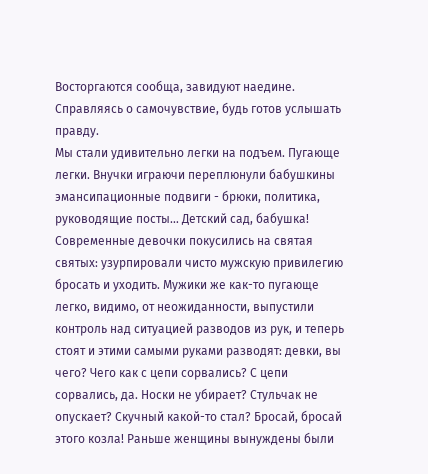Восторгаются сообща, завидуют наедине.
Справляясь о самочувствие, будь готов услышать правду.
Мы стали удивительно легки на подъем. Пугающе легки. Внучки играючи переплюнули бабушкины эмансипационные подвиги - брюки, политика, руководящие посты… Детский сад, бабушка! Современные девочки покусились на святая святых: узурпировали чисто мужскую привилегию бросать и уходить. Мужики же как-то пугающе легко, видимо, от неожиданности, выпустили контроль над ситуацией разводов из рук, и теперь стоят и этими самыми руками разводят: девки, вы чего? Чего как с цепи сорвались? С цепи сорвались, да. Носки не убирает? Стульчак не опускает? Скучный какой-то стал? Бросай, бросай этого козла! Раньше женщины вынуждены были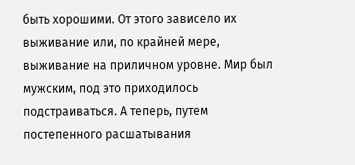быть хорошими. От этого зависело их выживание или, по крайней мере, выживание на приличном уровне. Мир был мужским, под это приходилось подстраиваться. А теперь, путем постепенного расшатывания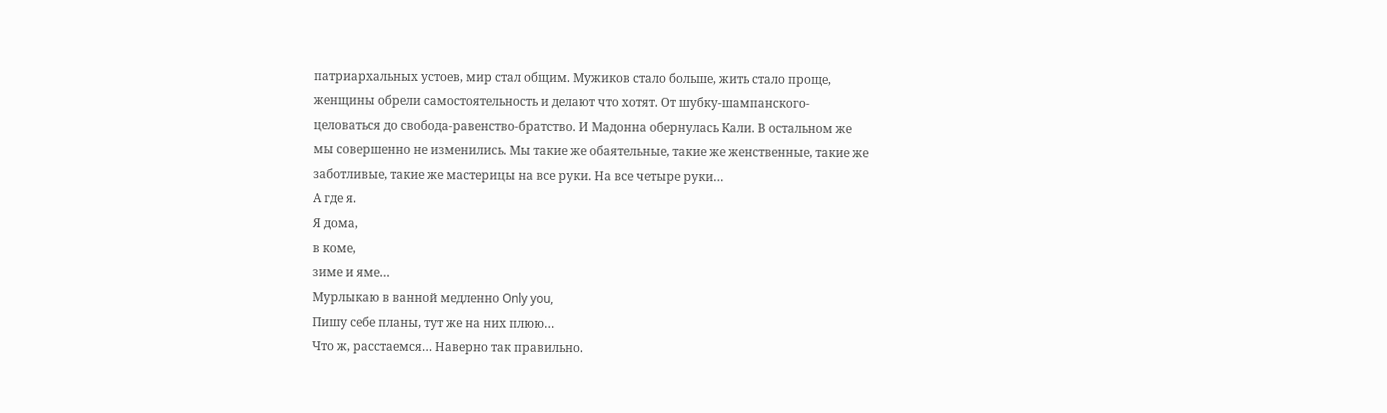патриархальных устоев, мир стал общим. Мужиков стало больше, жить стало проще, женщины обрели самостоятельность и делают что хотят. От шубку-шампанского-целоваться до свобода-равенство-братство. И Мадонна обернулась Кали. В остальном же мы совершенно не изменились. Мы такие же обаятельные, такие же женственные, такие же заботливые, такие же мастерицы на все руки. На все четыре руки…
А где я.
Я дома,
в коме,
зиме и яме…
Мурлыкаю в ванной медленно Only you,
Пишу себе планы, тут же на них плюю…
Что ж, расстаемся… Наверно так правильно.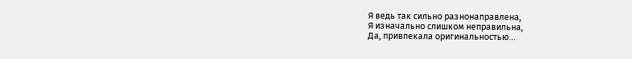Я ведь так сильно разнонаправлена,
Я изначально слишком неправильна,
Да, привлекала оригинальностью…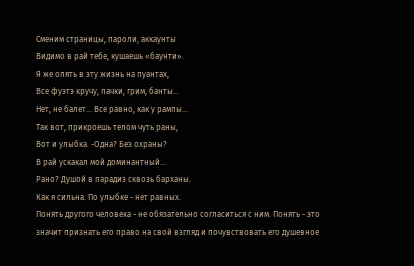Сменим страницы, пароли, аккаунты
Видимо в рай тебе, кушаешь «баунти».
Я же опять в эту жизнь на пуантах,
Все фуэтэ кручу, пачки, грим, банты…
Нет, не балет… Все равно, как у рампы…
Так вот, прикроешь телом чуть раны,
Вот и улыбка. -Одна? Без охраны?
В рай ускакал мой доминантный…
Рано? Душой в парадиз сквозь барханы.
Как я сильна. По улыбке - нет равных.
Понять другого человека - не обязательно согласиться с ним. Понять - это значит признать его право на свой взгляд и почувствовать его душевное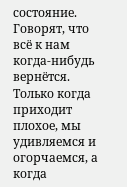состояние.
Говорят, что всё к нам когда-нибудь вернётся. Только когда приходит плохое, мы удивляемся и огорчаемся, а когда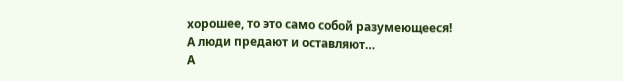хорошее, то это само собой разумеющееся!
А люди предают и оставляют…
А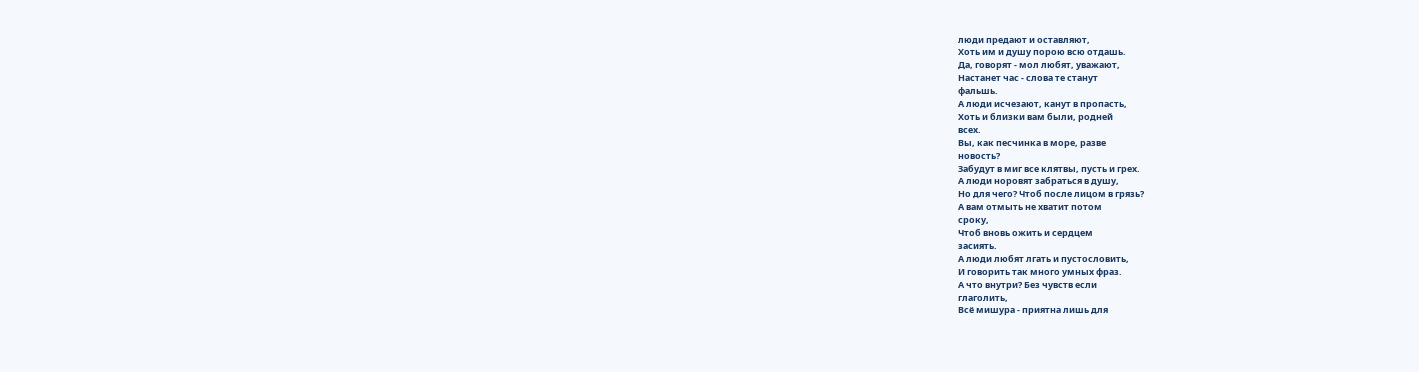люди предают и оставляют,
Хоть им и душу порою всю отдашь.
Да, говорят - мол любят, уважают,
Настанет час - слова те станут
фальшь.
А люди исчезают, канут в пропасть,
Хоть и близки вам были, родней
всех.
Вы, как песчинка в море, разве
новость?
Забудут в миг все клятвы, пусть и грех.
А люди норовят забраться в душу,
Но для чего? Чтоб после лицом в грязь?
А вам отмыть не хватит потом
сроку,
Чтоб вновь ожить и сердцем
засиять.
А люди любят лгать и пустословить,
И говорить так много умных фраз.
А что внутри? Без чувств если
глаголить,
Всё мишура - приятна лишь для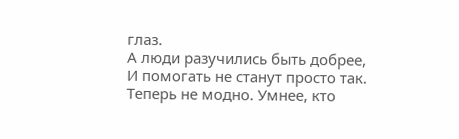глаз.
А люди разучились быть добрее,
И помогать не станут просто так.
Теперь не модно. Умнее, кто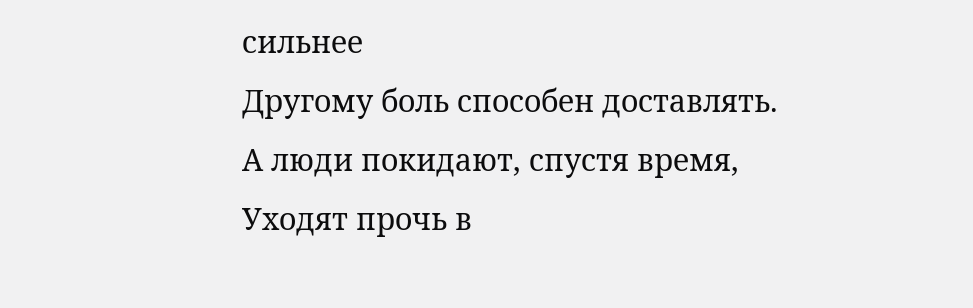сильнее
Другому боль способен доставлять.
А люди покидают, спустя время,
Уходят прочь в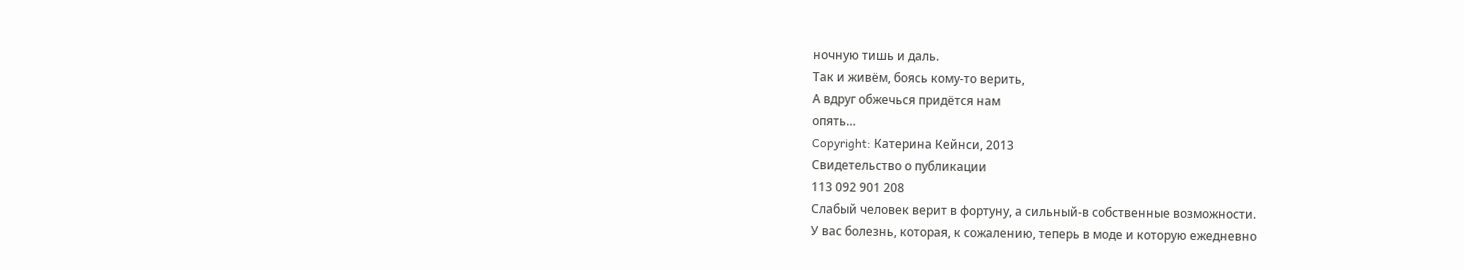ночную тишь и даль.
Так и живём, боясь кому-то верить,
А вдруг обжечься придётся нам
опять…
Copyright: Катерина Кейнси, 2013
Свидетельство о публикации
113 092 901 208
Слабый человек верит в фортуну, а сильный-в собственные возможности.
У вас болезнь, которая, к сожалению, теперь в моде и которую ежедневно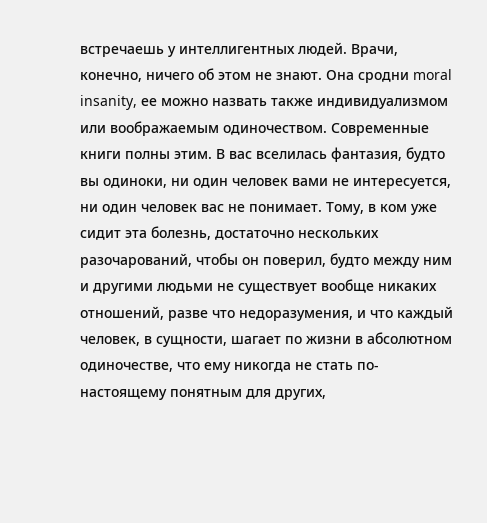встречаешь у интеллигентных людей. Врачи, конечно, ничего об этом не знают. Она сродни moral insanity, ее можно назвать также индивидуализмом или воображаемым одиночеством. Современные книги полны этим. В вас вселилась фантазия, будто вы одиноки, ни один человек вами не интересуется, ни один человек вас не понимает. Тому, в ком уже сидит эта болезнь, достаточно нескольких разочарований, чтобы он поверил, будто между ним и другими людьми не существует вообще никаких отношений, разве что недоразумения, и что каждый человек, в сущности, шагает по жизни в абсолютном одиночестве, что ему никогда не стать по-настоящему понятным для других,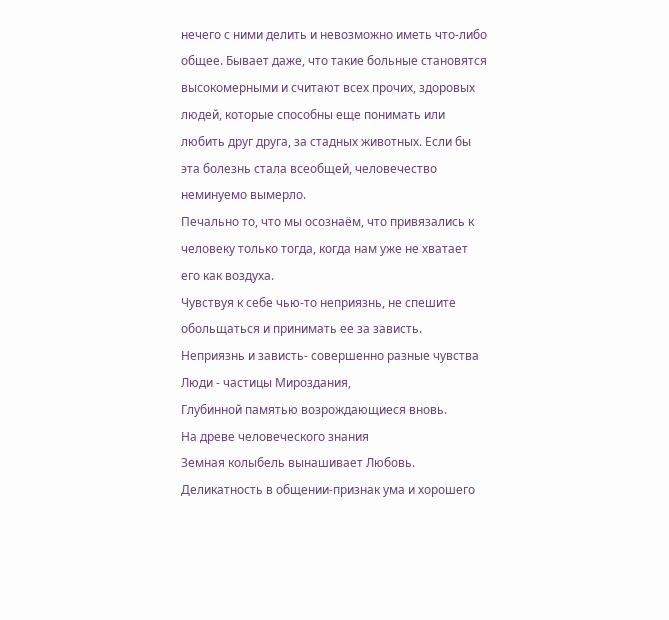нечего с ними делить и невозможно иметь что-либо общее. Бывает даже, что такие больные становятся высокомерными и считают всех прочих, здоровых людей, которые способны еще понимать или любить друг друга, за стадных животных. Если бы эта болезнь стала всеобщей, человечество неминуемо вымерло.
Печально то, что мы осознаём, что привязались к человеку только тогда, когда нам уже не хватает его как воздуха.
Чувствуя к себе чью-то неприязнь, не спешите обольщаться и принимать ее за зависть. Неприязнь и зависть- совершенно разные чувства
Люди - частицы Мироздания,
Глубинной памятью возрождающиеся вновь.
На древе человеческого знания
Земная колыбель вынашивает Любовь.
Деликатность в общении-признак ума и хорошего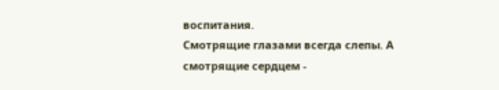воспитания.
Смотрящие глазами всегда слепы. А смотрящие сердцем -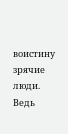воистину зрячие люди. Ведь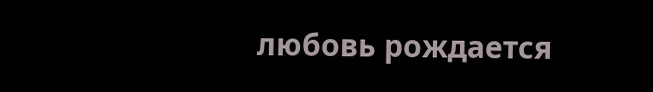любовь рождается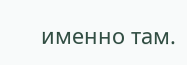именно там.